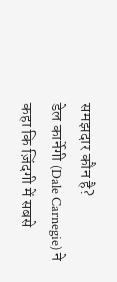समझदार कौन है?
डेल कार्नेगी (Dale Carnegie) ने कहा कि ज़िंदगी में सबसे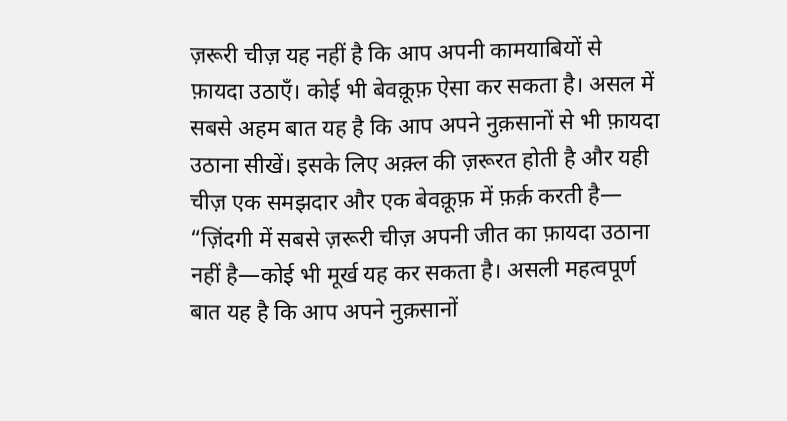ज़रूरी चीज़ यह नहीं है कि आप अपनी कामयाबियों से फ़ायदा उठाएँ। कोई भी बेवक़ूफ़ ऐसा कर सकता है। असल में सबसे अहम बात यह है कि आप अपने नुक़सानों से भी फ़ायदा उठाना सीखें। इसके लिए अक़्ल की ज़रूरत होती है और यही चीज़ एक समझदार और एक बेवक़ूफ़ में फ़र्क़ करती है—
“ज़िंदगी में सबसे ज़रूरी चीज़ अपनी जीत का फ़ायदा उठाना नहीं है—कोई भी मूर्ख यह कर सकता है। असली महत्वपूर्ण बात यह है कि आप अपने नुक़सानों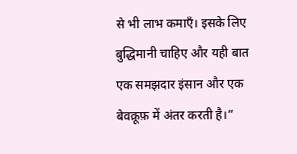से भी लाभ कमाएँ। इसके लिए बुद्धिमानी चाहिए और यही बात एक समझदार इंसान और एक बेवक़ूफ़ में अंतर करती है।”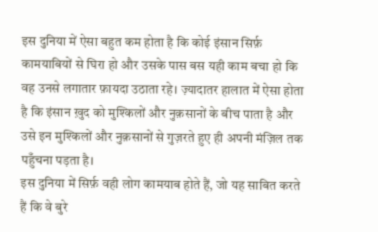इस दुनिया में ऐसा बहुत कम होता है कि कोई इंसान सिर्फ़ कामयाबियों से घिरा हो और उसके पास बस यही काम बचा हो कि वह उनसे लगातार फ़ायदा उठाता रहे। ज़्यादातर हालात में ऐसा होता है कि इंसान ख़ुद को मुश्किलों और नुक़सानों के बीच पाता है और उसे इन मुश्किलों और नुक़सानों से गुज़रते हुए ही अपनी मंज़िल तक पहुँचना पड़ता है।
इस दुनिया में सिर्फ़ वही लोग कामयाब होते हैं, जो यह साबित करते हैं कि वे बुरे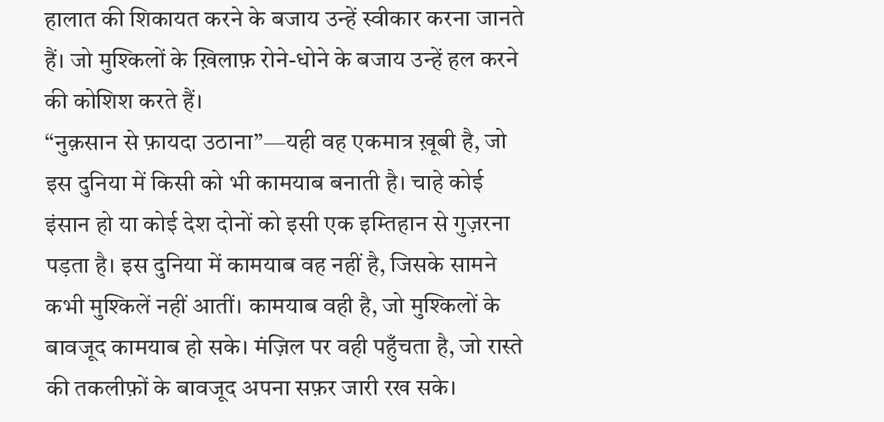हालात की शिकायत करने के बजाय उन्हें स्वीकार करना जानते हैं। जो मुश्किलों के ख़िलाफ़ रोने-धोने के बजाय उन्हें हल करने की कोशिश करते हैं।
“नुक़सान से फ़ायदा उठाना”—यही वह एकमात्र ख़ूबी है, जो इस दुनिया में किसी को भी कामयाब बनाती है। चाहे कोई इंसान हो या कोई देश दोनों को इसी एक इम्तिहान से गुज़रना पड़ता है। इस दुनिया में कामयाब वह नहीं है, जिसके सामने कभी मुश्किलें नहीं आतीं। कामयाब वही है, जो मुश्किलों के बावजूद कामयाब हो सके। मंज़िल पर वही पहुँचता है, जो रास्ते की तकलीफ़ों के बावजूद अपना सफ़र जारी रख सके।